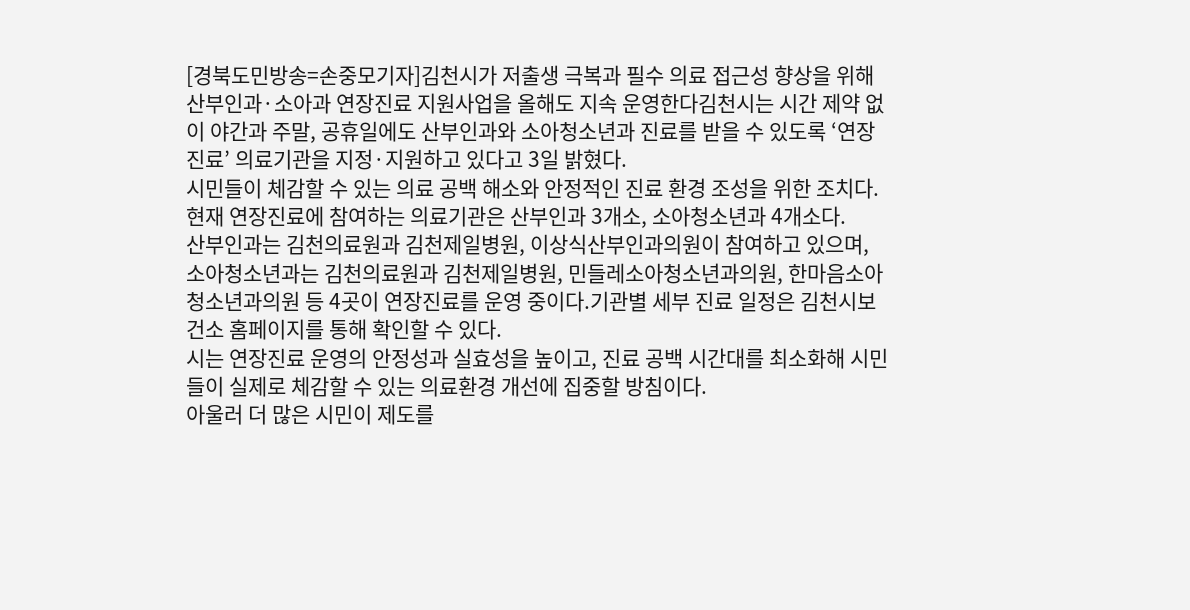[경북도민방송=손중모기자]김천시가 저출생 극복과 필수 의료 접근성 향상을 위해 산부인과·소아과 연장진료 지원사업을 올해도 지속 운영한다김천시는 시간 제약 없이 야간과 주말, 공휴일에도 산부인과와 소아청소년과 진료를 받을 수 있도록 ‘연장진료’ 의료기관을 지정·지원하고 있다고 3일 밝혔다.
시민들이 체감할 수 있는 의료 공백 해소와 안정적인 진료 환경 조성을 위한 조치다.현재 연장진료에 참여하는 의료기관은 산부인과 3개소, 소아청소년과 4개소다.
산부인과는 김천의료원과 김천제일병원, 이상식산부인과의원이 참여하고 있으며, 소아청소년과는 김천의료원과 김천제일병원, 민들레소아청소년과의원, 한마음소아청소년과의원 등 4곳이 연장진료를 운영 중이다.기관별 세부 진료 일정은 김천시보건소 홈페이지를 통해 확인할 수 있다.
시는 연장진료 운영의 안정성과 실효성을 높이고, 진료 공백 시간대를 최소화해 시민들이 실제로 체감할 수 있는 의료환경 개선에 집중할 방침이다.
아울러 더 많은 시민이 제도를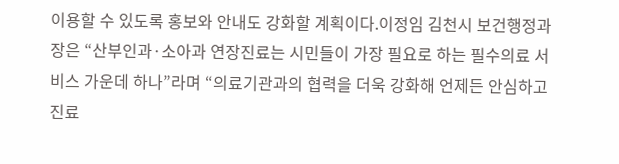이용할 수 있도록 홍보와 안내도 강화할 계획이다.이정임 김천시 보건행정과장은 “산부인과·소아과 연장진료는 시민들이 가장 필요로 하는 필수의료 서비스 가운데 하나”라며 “의료기관과의 협력을 더욱 강화해 언제든 안심하고 진료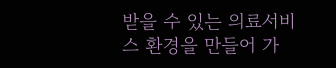받을 수 있는 의료서비스 환경을 만들어 가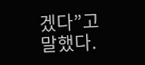겠다”고 말했다.